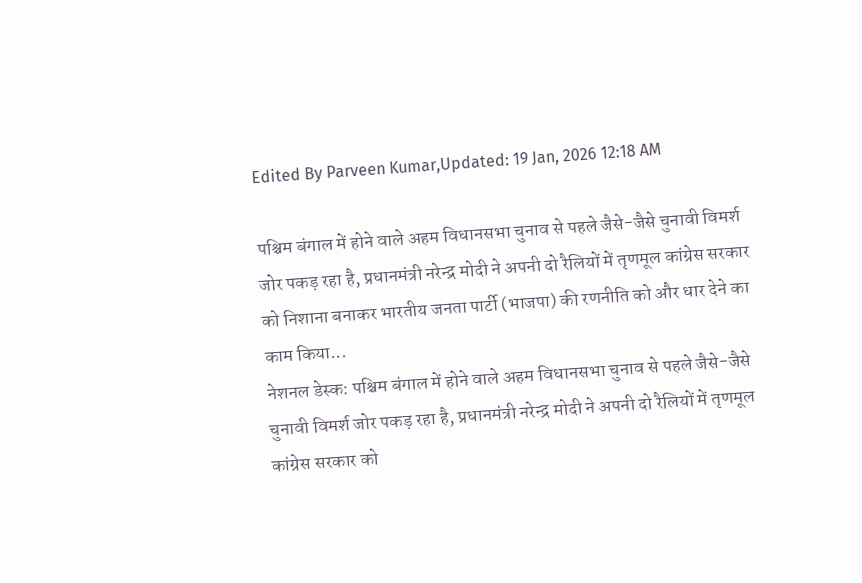Edited By Parveen Kumar,Updated: 19 Jan, 2026 12:18 AM

पश्चिम बंगाल में होने वाले अहम विधानसभा चुनाव से पहले जैसे-जैसे चुनावी विमर्श जोर पकड़ रहा है, प्रधानमंत्री नरेन्द्र मोदी ने अपनी दो रैलियों में तृणमूल कांग्रेस सरकार को निशाना बनाकर भारतीय जनता पार्टी (भाजपा) की रणनीति को और धार देने का काम किया...
नेशनल डेस्क: पश्चिम बंगाल में होने वाले अहम विधानसभा चुनाव से पहले जैसे-जैसे चुनावी विमर्श जोर पकड़ रहा है, प्रधानमंत्री नरेन्द्र मोदी ने अपनी दो रैलियों में तृणमूल कांग्रेस सरकार को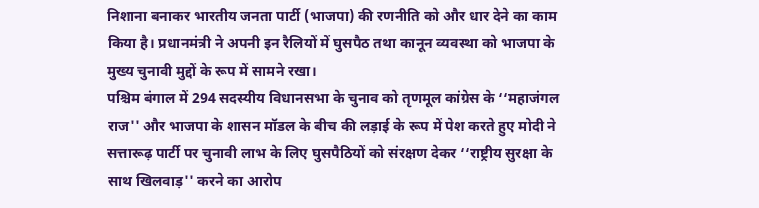निशाना बनाकर भारतीय जनता पार्टी (भाजपा) की रणनीति को और धार देने का काम किया है। प्रधानमंत्री ने अपनी इन रैलियों में घुसपैठ तथा कानून व्यवस्था को भाजपा के मुख्य चुनावी मुद्दों के रूप में सामने रखा।
पश्चिम बंगाल में 294 सदस्यीय विधानसभा के चुनाव को तृणमूल कांग्रेस के ‘‘महाजंगल राज'' और भाजपा के शासन मॉडल के बीच की लड़ाई के रूप में पेश करते हुए मोदी ने सत्तारूढ़ पार्टी पर चुनावी लाभ के लिए घुसपैठियों को संरक्षण देकर ‘‘राष्ट्रीय सुरक्षा के साथ खिलवाड़'' करने का आरोप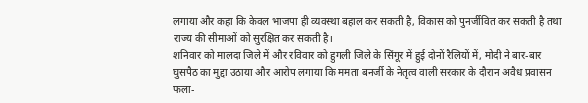लगाया और कहा कि केवल भाजपा ही व्यवस्था बहाल कर सकती है, विकास को पुनर्जीवित कर सकती है तथा राज्य की सीमाओं को सुरक्षित कर सकती है।
शनिवार को मालदा जिले में और रविवार को हुगली जिले के सिंगूर में हुई दोनों रैलियों में, मोदी ने बार-बार घुसपैठ का मुद्दा उठाया और आरोप लगाया कि ममता बनर्जी के नेतृत्व वाली सरकार के दौरान अवैध प्रवासन फला-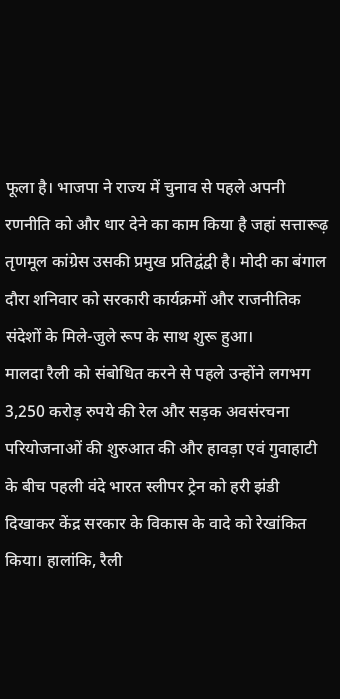फूला है। भाजपा ने राज्य में चुनाव से पहले अपनी रणनीति को और धार देने का काम किया है जहां सत्तारूढ़ तृणमूल कांग्रेस उसकी प्रमुख प्रतिद्वंद्वी है। मोदी का बंगाल दौरा शनिवार को सरकारी कार्यक्रमों और राजनीतिक संदेशों के मिले-जुले रूप के साथ शुरू हुआ।
मालदा रैली को संबोधित करने से पहले उन्होंने लगभग 3,250 करोड़ रुपये की रेल और सड़क अवसंरचना परियोजनाओं की शुरुआत की और हावड़ा एवं गुवाहाटी के बीच पहली वंदे भारत स्लीपर ट्रेन को हरी झंडी दिखाकर केंद्र सरकार के विकास के वादे को रेखांकित किया। हालांकि, रैली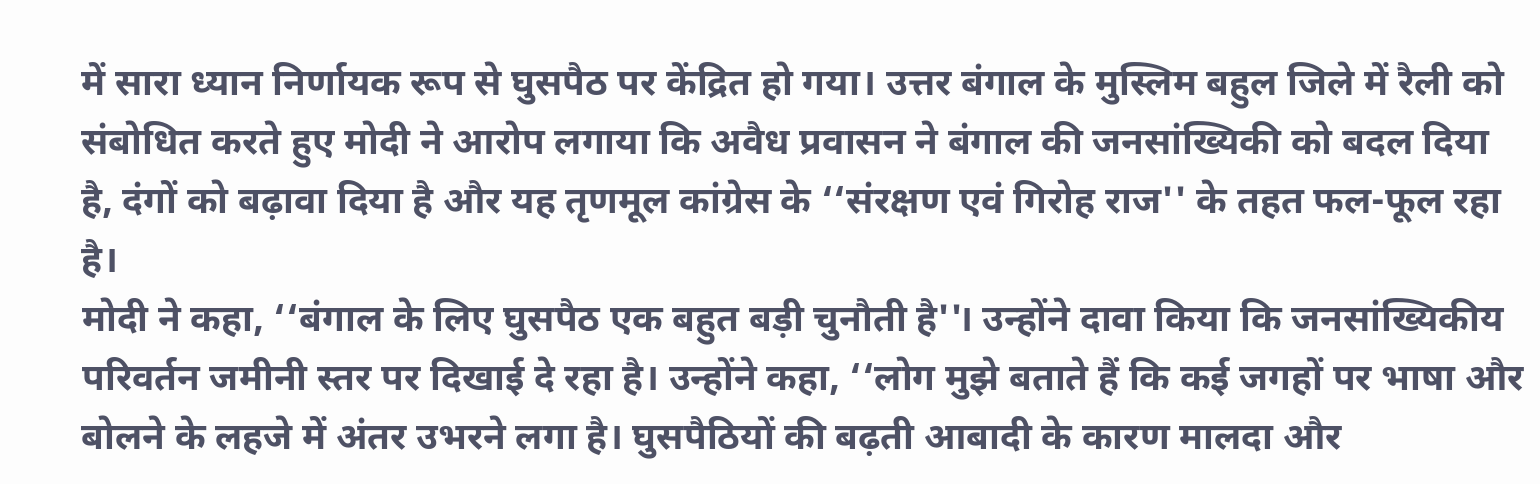में सारा ध्यान निर्णायक रूप से घुसपैठ पर केंद्रित हो गया। उत्तर बंगाल के मुस्लिम बहुल जिले में रैली को संबोधित करते हुए मोदी ने आरोप लगाया कि अवैध प्रवासन ने बंगाल की जनसांख्यिकी को बदल दिया है, दंगों को बढ़ावा दिया है और यह तृणमूल कांग्रेस के ‘‘संरक्षण एवं गिरोह राज'' के तहत फल-फूल रहा है।
मोदी ने कहा, ‘‘बंगाल के लिए घुसपैठ एक बहुत बड़ी चुनौती है''। उन्होंने दावा किया कि जनसांख्यिकीय परिवर्तन जमीनी स्तर पर दिखाई दे रहा है। उन्होंने कहा, ‘‘लोग मुझे बताते हैं कि कई जगहों पर भाषा और बोलने के लहजे में अंतर उभरने लगा है। घुसपैठियों की बढ़ती आबादी के कारण मालदा और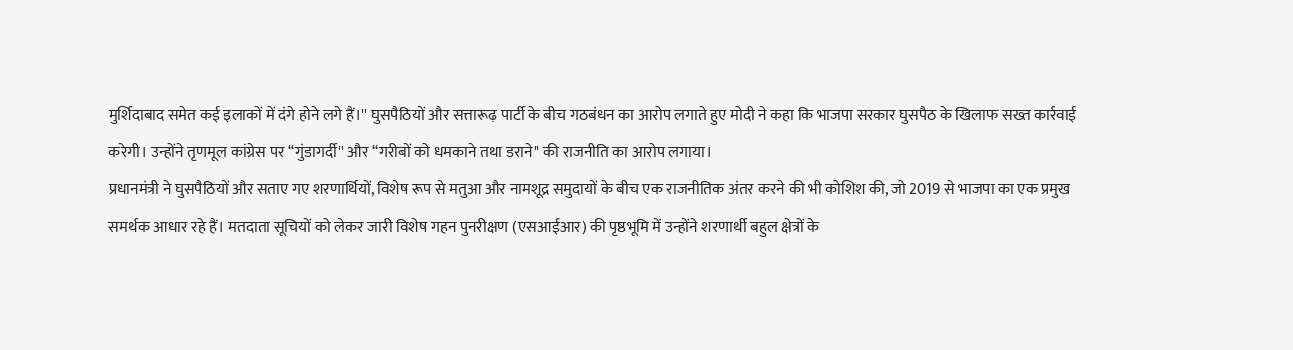मुर्शिदाबाद समेत कई इलाकों में दंगे होने लगे हैं।'' घुसपैठियों और सत्तारूढ़ पार्टी के बीच गठबंधन का आरोप लगाते हुए मोदी ने कहा कि भाजपा सरकार घुसपैठ के खिलाफ सख्त कार्रवाई करेगी। उन्होंने तृणमूल कांग्रेस पर ‘‘गुंडागर्दी'' और ‘‘गरीबों को धमकाने तथा डराने'' की राजनीति का आरोप लगाया।
प्रधानमंत्री ने घुसपैठियों और सताए गए शरणार्थियों, विशेष रूप से मतुआ और नामशूद्र समुदायों के बीच एक राजनीतिक अंतर करने की भी कोशिश की, जो 2019 से भाजपा का एक प्रमुख समर्थक आधार रहे हैं। मतदाता सूचियों को लेकर जारी विशेष गहन पुनरीक्षण (एसआईआर) की पृष्ठभूमि में उन्होंने शरणार्थी बहुल क्षेत्रों के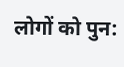लोगों को पुन: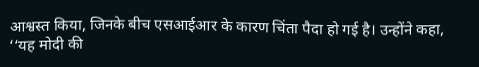आश्वस्त किया, जिनके बीच एसआईआर के कारण चिंता पैदा हो गई है। उन्होंने कहा, ‘‘यह मोदी की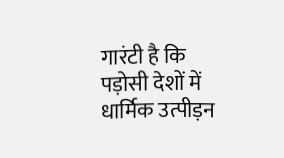गारंटी है कि पड़ोसी देशों में धार्मिक उत्पीड़न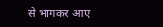से भागकर आए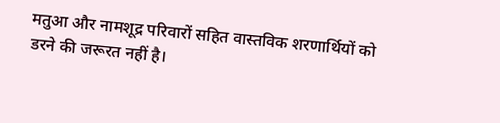मतुआ और नामशूद्र परिवारों सहित वास्तविक शरणार्थियों को डरने की जरूरत नहीं है।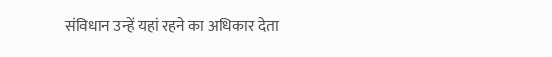संविधान उन्हें यहां रहने का अधिकार देता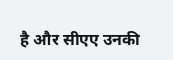है और सीएए उनकी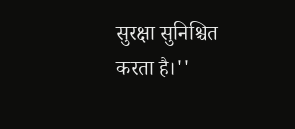सुरक्षा सुनिश्चित करता है।''